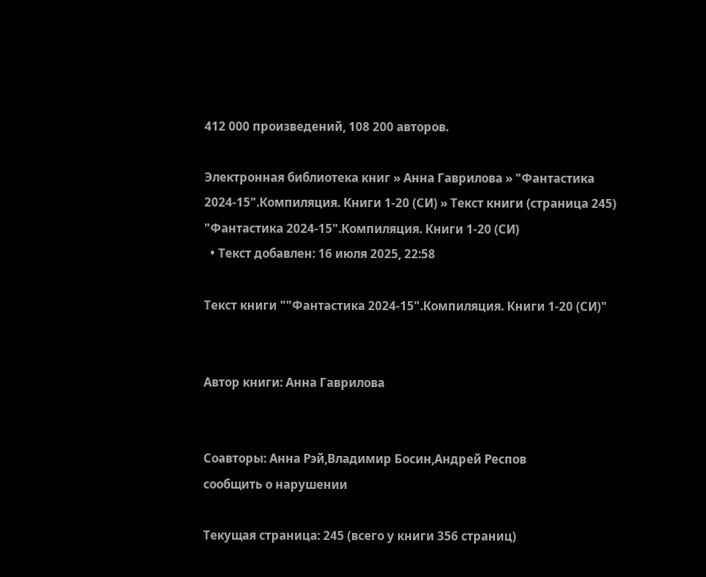412 000 произведений, 108 200 авторов.

Электронная библиотека книг » Анна Гаврилова » "Фантастика 2024-15".Компиляция. Книги 1-20 (СИ) » Текст книги (страница 245)
"Фантастика 2024-15".Компиляция. Книги 1-20 (СИ)
  • Текст добавлен: 16 июля 2025, 22:58

Текст книги ""Фантастика 2024-15".Компиляция. Книги 1-20 (СИ)"


Автор книги: Анна Гаврилова


Соавторы: Анна Рэй,Владимир Босин,Андрей Респов
сообщить о нарушении

Текущая страница: 245 (всего у книги 356 страниц)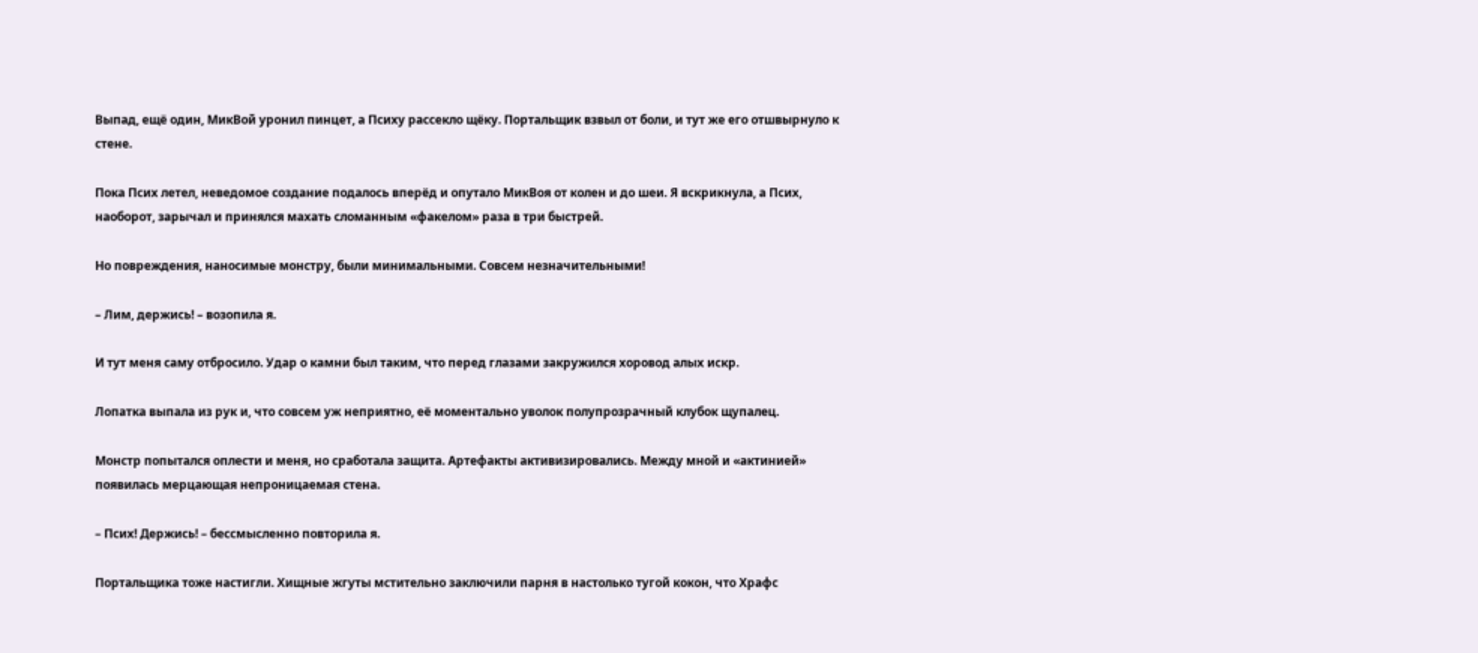Выпад, ещё один, МикВой уронил пинцет, а Психу рассекло щёку. Портальщик взвыл от боли, и тут же его отшвырнуло к стене.

Пока Псих летел, неведомое создание подалось вперёд и опутало МикВоя от колен и до шеи. Я вскрикнула, а Псих, наоборот, зарычал и принялся махать сломанным «факелом» раза в три быстрей.

Но повреждения, наносимые монстру, были минимальными. Совсем незначительными!

– Лим, держись! – возопила я.

И тут меня саму отбросило. Удар о камни был таким, что перед глазами закружился хоровод алых искр.

Лопатка выпала из рук и, что совсем уж неприятно, её моментально уволок полупрозрачный клубок щупалец.

Монстр попытался оплести и меня, но сработала защита. Артефакты активизировались. Между мной и «актинией» появилась мерцающая непроницаемая стена.

– Псих! Держись! – бессмысленно повторила я.

Портальщика тоже настигли. Хищные жгуты мстительно заключили парня в настолько тугой кокон, что Храфс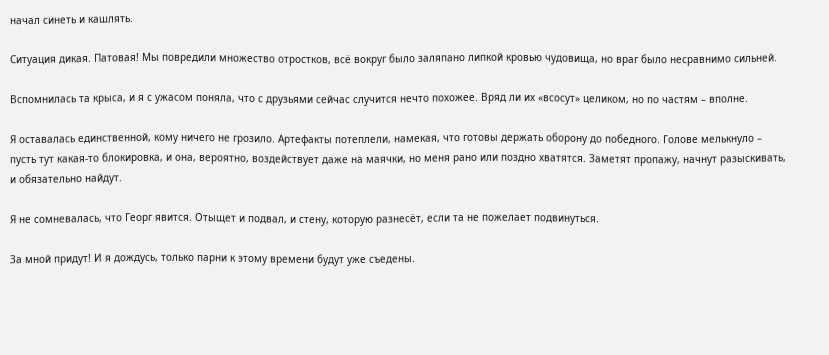начал синеть и кашлять.

Ситуация дикая. Патовая! Мы повредили множество отростков, всё вокруг было заляпано липкой кровью чудовища, но враг было несравнимо сильней.

Вспомнилась та крыса, и я с ужасом поняла, что с друзьями сейчас случится нечто похожее. Вряд ли их «всосут» целиком, но по частям – вполне.

Я оставалась единственной, кому ничего не грозило. Артефакты потеплели, намекая, что готовы держать оборону до победного. Голове мелькнуло – пусть тут какая-то блокировка, и она, вероятно, воздействует даже на маячки, но меня рано или поздно хватятся. Заметят пропажу, начнут разыскивать, и обязательно найдут.

Я не сомневалась, что Георг явится. Отыщет и подвал, и стену, которую разнесёт, если та не пожелает подвинуться.

За мной придут! И я дождусь, только парни к этому времени будут уже съедены.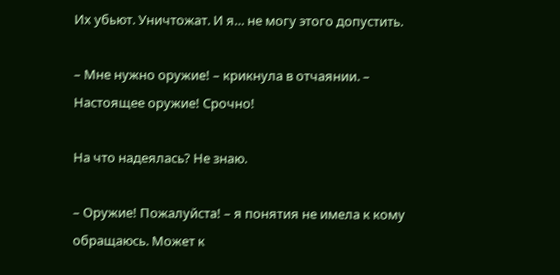Их убьют. Уничтожат. И я… не могу этого допустить.

– Мне нужно оружие! – крикнула в отчаянии. – Настоящее оружие! Срочно!

На что надеялась? Не знаю.

– Оружие! Пожалуйста! – я понятия не имела к кому обращаюсь. Может к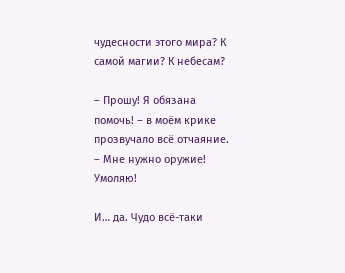чудесности этого мира? К самой магии? К небесам?

– Прошу! Я обязана помочь! – в моём крике прозвучало всё отчаяние. – Мне нужно оружие! Умоляю!

И… да. Чудо всё-таки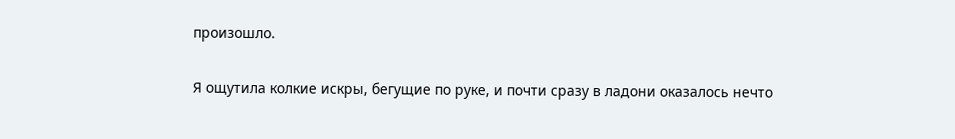произошло.

Я ощутила колкие искры, бегущие по руке, и почти сразу в ладони оказалось нечто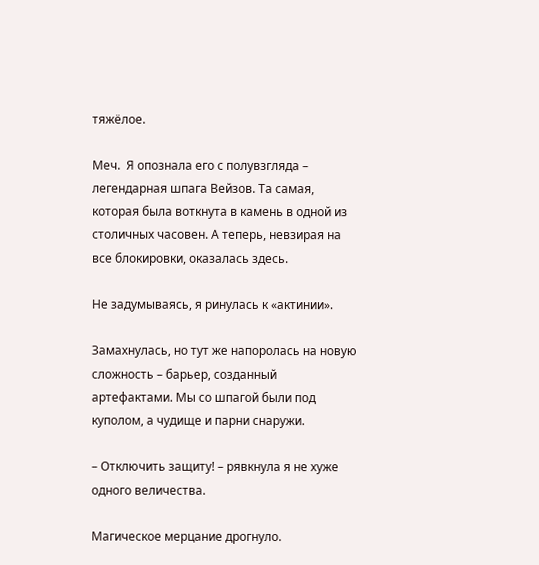тяжёлое.

Меч.  Я опознала его с полувзгляда – легендарная шпага Вейзов. Та самая, которая была воткнута в камень в одной из столичных часовен. А теперь, невзирая на все блокировки, оказалась здесь.

Не задумываясь, я ринулась к «актинии».

Замахнулась, но тут же напоролась на новую сложность – барьер, созданный артефактами. Мы со шпагой были под куполом, а чудище и парни снаружи.

– Отключить защиту! – рявкнула я не хуже одного величества.

Магическое мерцание дрогнуло.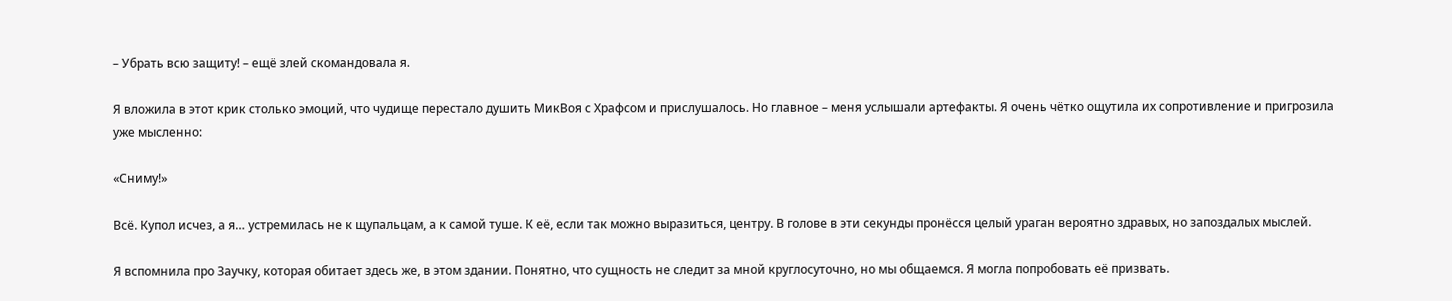– Убрать всю защиту! – ещё злей скомандовала я.

Я вложила в этот крик столько эмоций, что чудище перестало душить МикВоя с Храфсом и прислушалось. Но главное – меня услышали артефакты. Я очень чётко ощутила их сопротивление и пригрозила уже мысленно:

«Сниму!»

Всё. Купол исчез, а я… устремилась не к щупальцам, а к самой туше. К её, если так можно выразиться, центру. В голове в эти секунды пронёсся целый ураган вероятно здравых, но запоздалых мыслей.

Я вспомнила про Заучку, которая обитает здесь же, в этом здании. Понятно, что сущность не следит за мной круглосуточно, но мы общаемся. Я могла попробовать её призвать.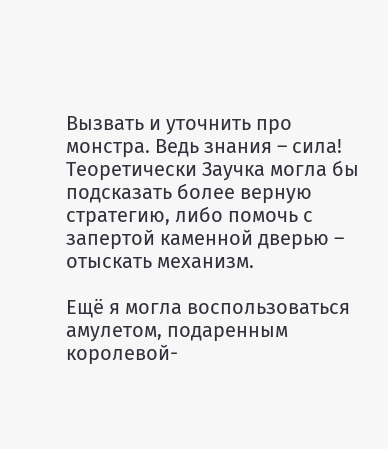Вызвать и уточнить про монстра. Ведь знания – сила! Теоретически Заучка могла бы подсказать более верную стратегию, либо помочь с запертой каменной дверью – отыскать механизм.

Ещё я могла воспользоваться амулетом, подаренным королевой-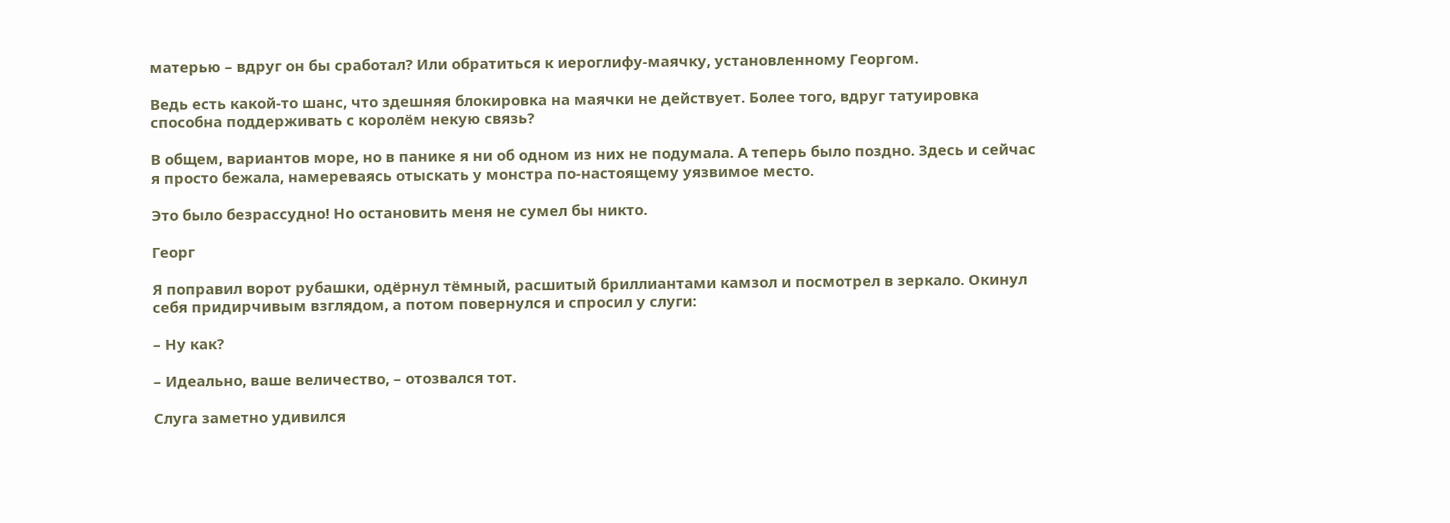матерью – вдруг он бы сработал? Или обратиться к иероглифу-маячку, установленному Георгом.

Ведь есть какой-то шанс, что здешняя блокировка на маячки не действует. Более того, вдруг татуировка способна поддерживать с королём некую связь?

В общем, вариантов море, но в панике я ни об одном из них не подумала. А теперь было поздно. Здесь и сейчас я просто бежала, намереваясь отыскать у монстра по-настоящему уязвимое место.

Это было безрассудно! Но остановить меня не сумел бы никто.

Георг

Я поправил ворот рубашки, одёрнул тёмный, расшитый бриллиантами камзол и посмотрел в зеркало. Окинул себя придирчивым взглядом, а потом повернулся и спросил у слуги:

– Ну как?

– Идеально, ваше величество, – отозвался тот.

Слуга заметно удивился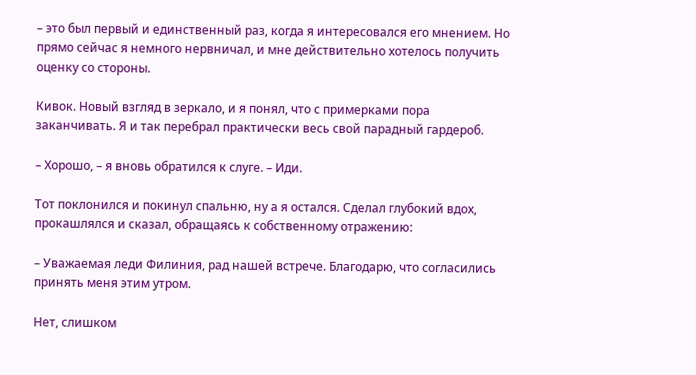– это был первый и единственный раз, когда я интересовался его мнением. Но прямо сейчас я немного нервничал, и мне действительно хотелось получить оценку со стороны.

Кивок. Новый взгляд в зеркало, и я понял, что с примерками пора заканчивать. Я и так перебрал практически весь свой парадный гардероб.

– Хорошо, – я вновь обратился к слуге. – Иди.

Тот поклонился и покинул спальню, ну а я остался. Сделал глубокий вдох, прокашлялся и сказал, обращаясь к собственному отражению:

– Уважаемая леди Филиния, рад нашей встрече. Благодарю, что согласились принять меня этим утром.

Нет, слишком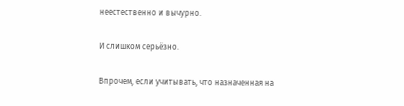неестественно и вычурно.

И слишком серьёзно.

Впрочем, если учитывать, что назначенная на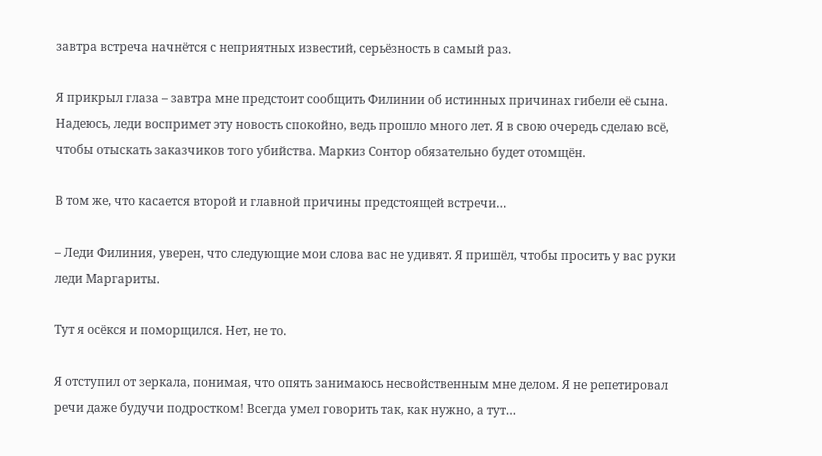завтра встреча начнётся с неприятных известий, серьёзность в самый раз.

Я прикрыл глаза – завтра мне предстоит сообщить Филинии об истинных причинах гибели её сына. Надеюсь, леди воспримет эту новость спокойно, ведь прошло много лет. Я в свою очередь сделаю всё, чтобы отыскать заказчиков того убийства. Маркиз Сонтор обязательно будет отомщён.

В том же, что касается второй и главной причины предстоящей встречи…

– Леди Филиния, уверен, что следующие мои слова вас не удивят. Я пришёл, чтобы просить у вас руки леди Маргариты.

Тут я осёкся и поморщился. Нет, не то.

Я отступил от зеркала, понимая, что опять занимаюсь несвойственным мне делом. Я не репетировал речи даже будучи подростком! Всегда умел говорить так, как нужно, а тут…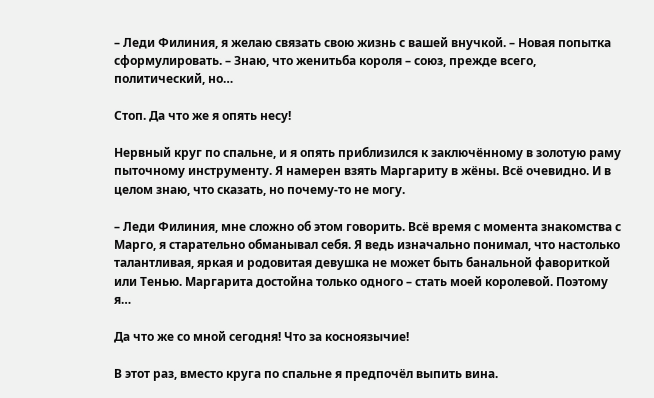– Леди Филиния, я желаю связать свою жизнь с вашей внучкой. – Новая попытка сформулировать. – Знаю, что женитьба короля – союз, прежде всего, политический, но…

Стоп. Да что же я опять несу!

Нервный круг по спальне, и я опять приблизился к заключённому в золотую раму пыточному инструменту. Я намерен взять Маргариту в жёны. Всё очевидно. И в целом знаю, что сказать, но почему-то не могу.

– Леди Филиния, мне сложно об этом говорить. Всё время с момента знакомства с Марго, я старательно обманывал себя. Я ведь изначально понимал, что настолько талантливая, яркая и родовитая девушка не может быть банальной фавориткой или Тенью. Маргарита достойна только одного – стать моей королевой. Поэтому я…

Да что же со мной сегодня! Что за косноязычие!

В этот раз, вместо круга по спальне я предпочёл выпить вина.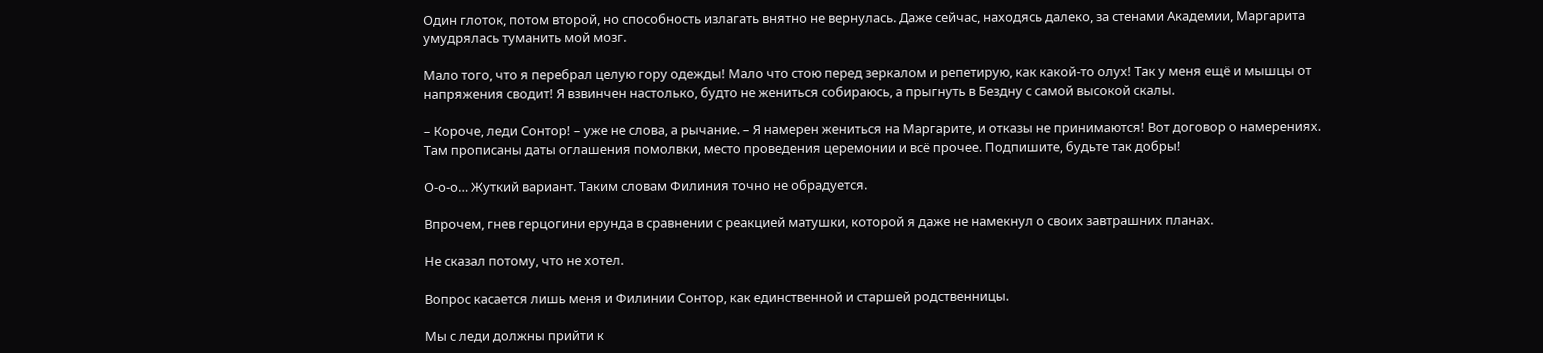Один глоток, потом второй, но способность излагать внятно не вернулась. Даже сейчас, находясь далеко, за стенами Академии, Маргарита умудрялась туманить мой мозг.

Мало того, что я перебрал целую гору одежды! Мало что стою перед зеркалом и репетирую, как какой-то олух! Так у меня ещё и мышцы от напряжения сводит! Я взвинчен настолько, будто не жениться собираюсь, а прыгнуть в Бездну с самой высокой скалы.

– Короче, леди Сонтор! – уже не слова, а рычание. – Я намерен жениться на Маргарите, и отказы не принимаются! Вот договор о намерениях. Там прописаны даты оглашения помолвки, место проведения церемонии и всё прочее. Подпишите, будьте так добры!

О-о-о… Жуткий вариант. Таким словам Филиния точно не обрадуется.

Впрочем, гнев герцогини ерунда в сравнении с реакцией матушки, которой я даже не намекнул о своих завтрашних планах.

Не сказал потому, что не хотел.

Вопрос касается лишь меня и Филинии Сонтор, как единственной и старшей родственницы.

Мы с леди должны прийти к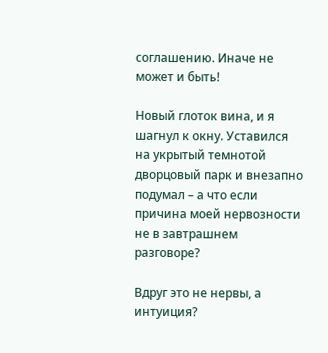соглашению. Иначе не может и быть!

Новый глоток вина, и я шагнул к окну. Уставился на укрытый темнотой дворцовый парк и внезапно подумал – а что если причина моей нервозности не в завтрашнем разговоре?

Вдруг это не нервы, а интуиция?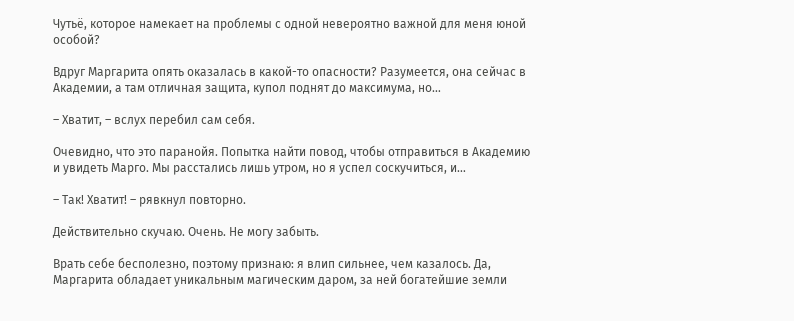Чутьё, которое намекает на проблемы с одной невероятно важной для меня юной особой?

Вдруг Маргарита опять оказалась в какой-то опасности? Разумеется, она сейчас в Академии, а там отличная защита, купол поднят до максимума, но…

– Хватит, – вслух перебил сам себя.

Очевидно, что это паранойя. Попытка найти повод, чтобы отправиться в Академию и увидеть Марго. Мы расстались лишь утром, но я успел соскучиться, и…

– Так! Хватит! – рявкнул повторно.

Действительно скучаю. Очень. Не могу забыть.

Врать себе бесполезно, поэтому признаю: я влип сильнее, чем казалось. Да, Маргарита обладает уникальным магическим даром, за ней богатейшие земли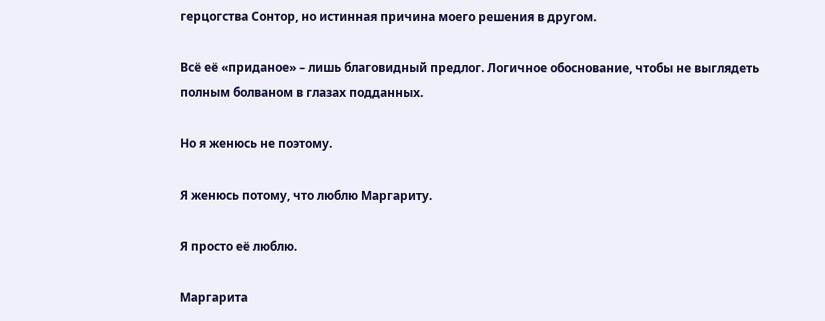герцогства Сонтор, но истинная причина моего решения в другом.

Всё её «приданое» – лишь благовидный предлог. Логичное обоснование, чтобы не выглядеть полным болваном в глазах подданных.

Но я женюсь не поэтому.

Я женюсь потому, что люблю Маргариту.

Я просто её люблю.

Маргарита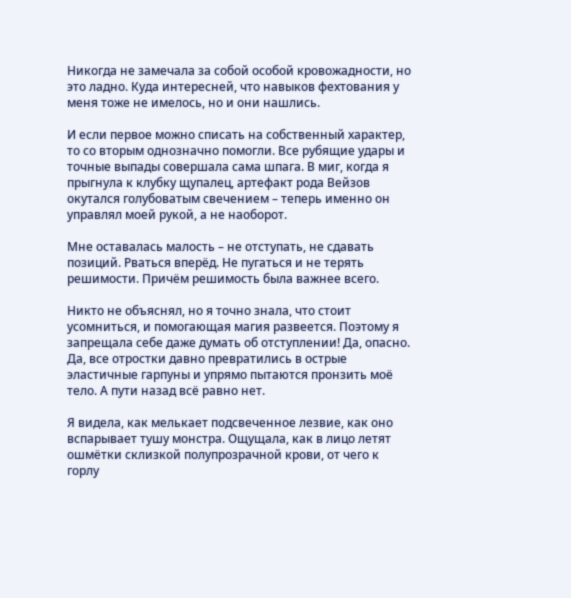Никогда не замечала за собой особой кровожадности, но это ладно. Куда интересней, что навыков фехтования у меня тоже не имелось, но и они нашлись.

И если первое можно списать на собственный характер, то со вторым однозначно помогли. Все рубящие удары и точные выпады совершала сама шпага. В миг, когда я прыгнула к клубку щупалец, артефакт рода Вейзов окутался голубоватым свечением – теперь именно он управлял моей рукой, а не наоборот.

Мне оставалась малость – не отступать, не сдавать позиций. Рваться вперёд. Не пугаться и не терять решимости. Причём решимость была важнее всего.

Никто не объяснял, но я точно знала, что стоит усомниться, и помогающая магия развеется. Поэтому я запрещала себе даже думать об отступлении! Да, опасно. Да, все отростки давно превратились в острые эластичные гарпуны и упрямо пытаются пронзить моё тело. А пути назад всё равно нет.

Я видела, как мелькает подсвеченное лезвие, как оно вспарывает тушу монстра. Ощущала, как в лицо летят ошмётки склизкой полупрозрачной крови, от чего к горлу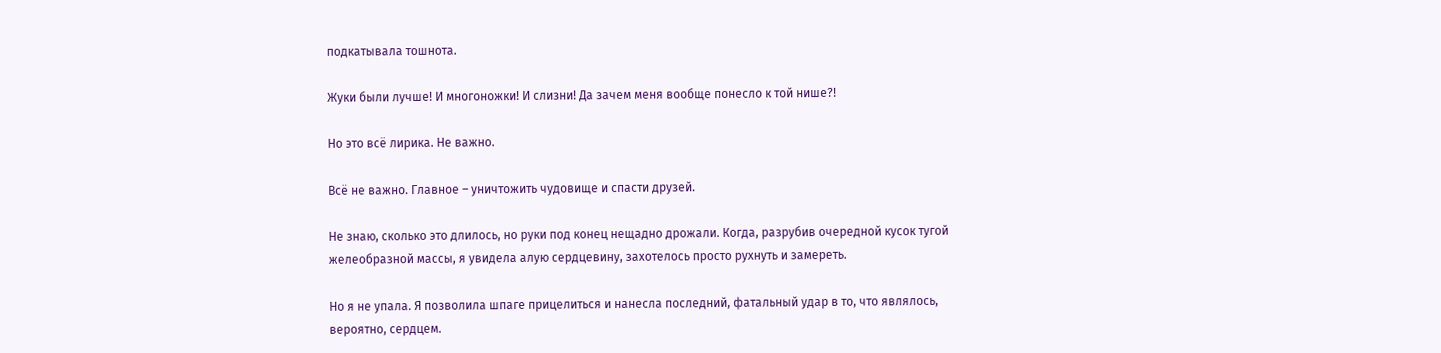подкатывала тошнота.

Жуки были лучше! И многоножки! И слизни! Да зачем меня вообще понесло к той нише?!

Но это всё лирика. Не важно.

Всё не важно. Главное – уничтожить чудовище и спасти друзей.

Не знаю, сколько это длилось, но руки под конец нещадно дрожали. Когда, разрубив очередной кусок тугой желеобразной массы, я увидела алую сердцевину, захотелось просто рухнуть и замереть.

Но я не упала. Я позволила шпаге прицелиться и нанесла последний, фатальный удар в то, что являлось, вероятно, сердцем.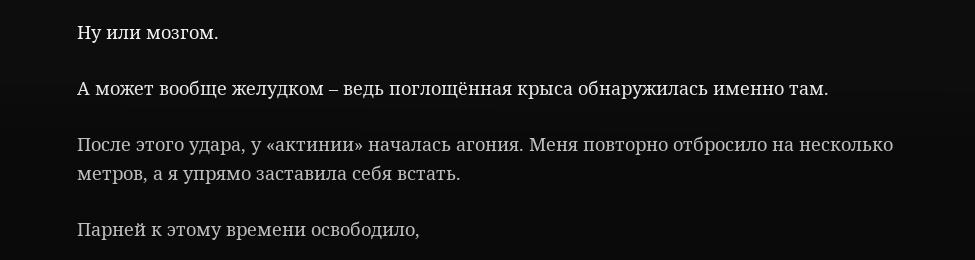Ну или мозгом.

А может вообще желудком – ведь поглощённая крыса обнаружилась именно там.

После этого удара, у «актинии» началась агония. Меня повторно отбросило на несколько метров, а я упрямо заставила себя встать.

Парней к этому времени освободило,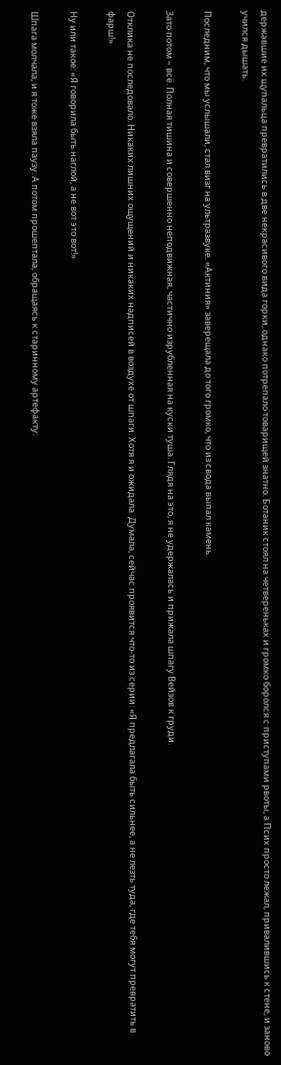державшие их щупальца превратились в две некрасивого вида горки, однако потрепало товарищей знатно. Ботаник стоял на четвереньках и громко боролся с приступами рвоты, а Псих просто лежал, привалившись к стене, и заново учился дышать.

Последним, что мы услышали, стал визг на ультразвуке. «Актиния» заверещала до того громко, что из свода выпал камень.

Зато потом – всё. Полная тишина и совершенно неподвижная, частично изрубленная на куски туша. Глядя на это, я не удержалась и прижала шпагу Вейзов к груди.

Отклика не последовало. Никаких лишних ощущений и никаких надписей в воздухе от шпаги. Хотя я и ожидала. Думала, сейчас проявится что-то из серии: «Я предлагала быть сильнее, а не лезть туда, где тебя могут превратить в фарш!»

Ну или такое: «Я говорила быть наглой, а не вот это вот!»

Шпага молчала, и я тоже взяла паузу. А потом прошептала, обращаясь к старинному артефакту: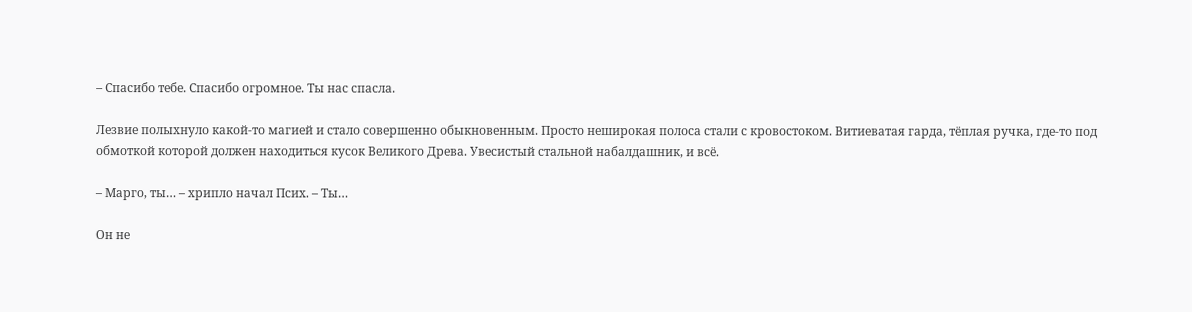– Спасибо тебе. Спасибо огромное. Ты нас спасла.

Лезвие полыхнуло какой-то магией и стало совершенно обыкновенным. Просто неширокая полоса стали с кровостоком. Витиеватая гарда, тёплая ручка, где-то под обмоткой которой должен находиться кусок Великого Древа. Увесистый стальной набалдашник, и всё.

– Марго, ты… – хрипло начал Псих. – Ты…

Он не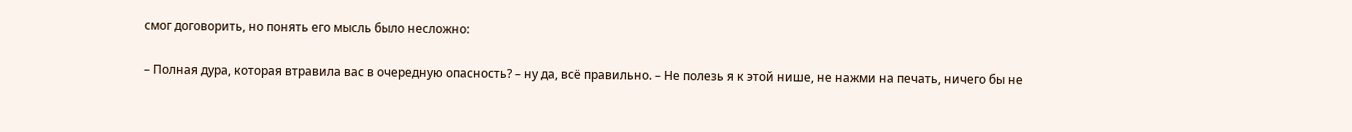смог договорить, но понять его мысль было несложно:

– Полная дура, которая втравила вас в очередную опасность? – ну да, всё правильно. – Не полезь я к этой нише, не нажми на печать, ничего бы не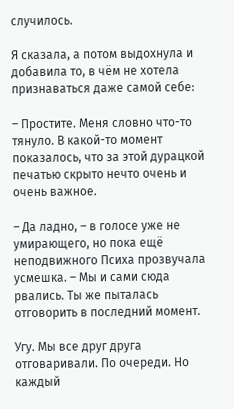случилось.

Я сказала, а потом выдохнула и добавила то, в чём не хотела признаваться даже самой себе:

– Простите. Меня словно что-то тянуло. В какой-то момент показалось, что за этой дурацкой печатью скрыто нечто очень и очень важное.

– Да ладно, – в голосе уже не умирающего, но пока ещё неподвижного Психа прозвучала усмешка. – Мы и сами сюда рвались. Ты же пыталась отговорить в последний момент.

Угу. Мы все друг друга отговаривали. По очереди. Но каждый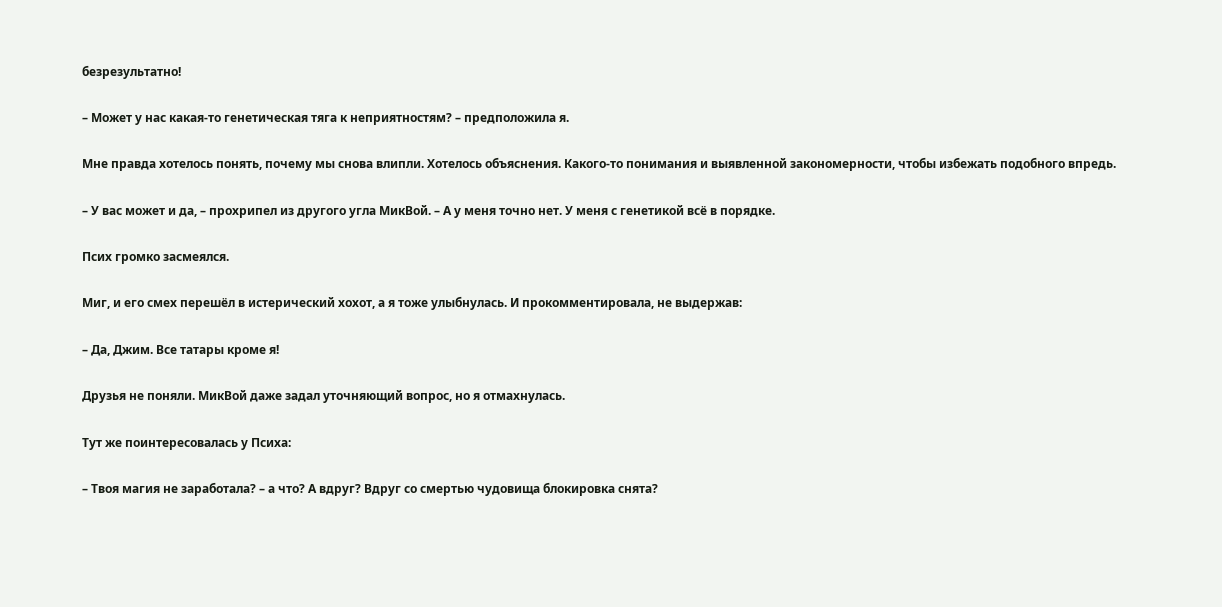безрезультатно!

– Может у нас какая-то генетическая тяга к неприятностям? – предположила я.

Мне правда хотелось понять, почему мы снова влипли. Хотелось объяснения. Какого-то понимания и выявленной закономерности, чтобы избежать подобного впредь.

– У вас может и да, – прохрипел из другого угла МикВой. – А у меня точно нет. У меня с генетикой всё в порядке.

Псих громко засмеялся.

Миг, и его смех перешёл в истерический хохот, а я тоже улыбнулась. И прокомментировала, не выдержав:

– Да, Джим. Все татары кроме я!

Друзья не поняли. МикВой даже задал уточняющий вопрос, но я отмахнулась.

Тут же поинтересовалась у Психа:

– Твоя магия не заработала? – а что? А вдруг? Вдруг со смертью чудовища блокировка снята?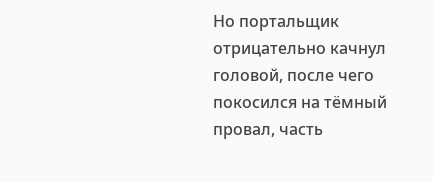Но портальщик отрицательно качнул головой, после чего покосился на тёмный провал, часть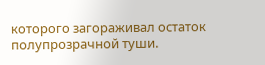которого загораживал остаток полупрозрачной туши.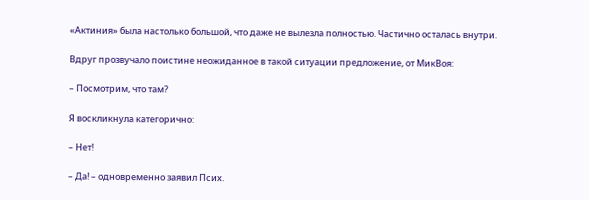«Актиния» была настолько большой, что даже не вылезла полностью. Частично осталась внутри.

Вдруг прозвучало поистине неожиданное в такой ситуации предложение, от МикВоя:

– Посмотрим, что там?

Я воскликнула категорично:

– Нет!

– Да! – одновременно заявил Псих.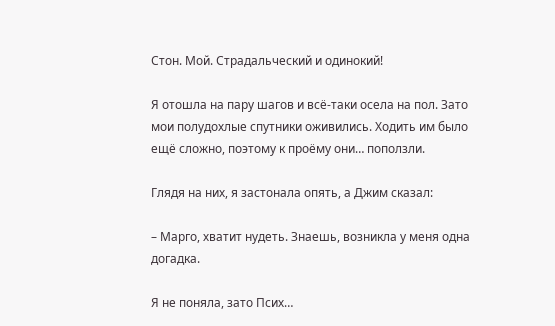Стон. Мой. Страдальческий и одинокий!

Я отошла на пару шагов и всё-таки осела на пол. Зато мои полудохлые спутники оживились. Ходить им было ещё сложно, поэтому к проёму они… поползли.

Глядя на них, я застонала опять, а Джим сказал:

– Марго, хватит нудеть. Знаешь, возникла у меня одна догадка.

Я не поняла, зато Псих…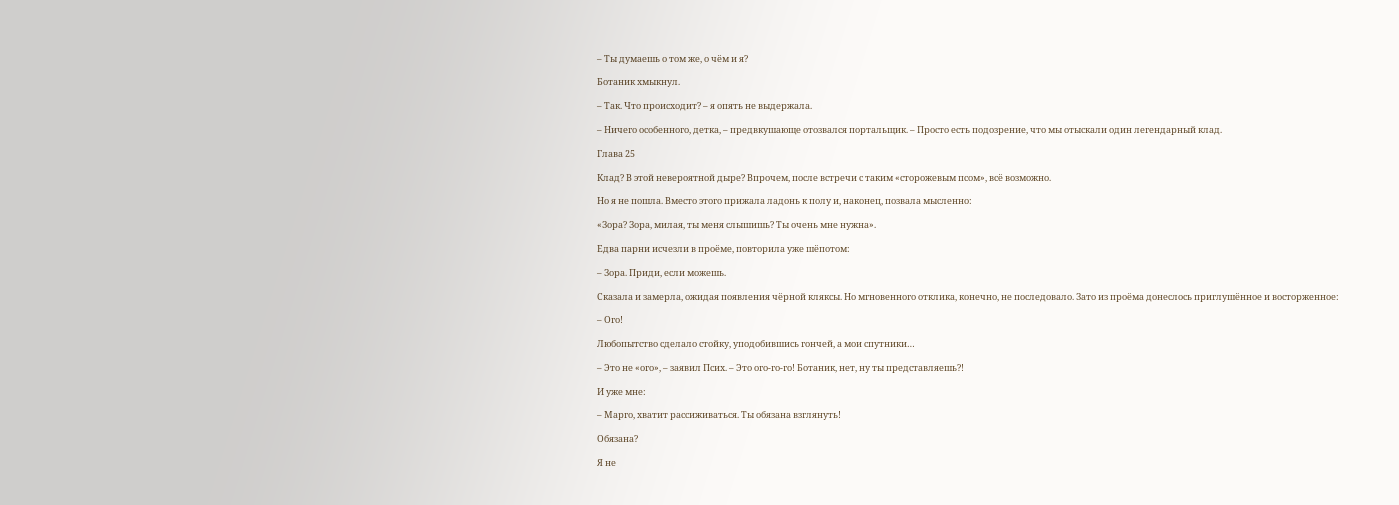– Ты думаешь о том же, о чём и я?

Ботаник хмыкнул.

– Так. Что происходит? – я опять не выдержала.

– Ничего особенного, детка, – предвкушающе отозвался портальщик. – Просто есть подозрение, что мы отыскали один легендарный клад.

Глава 25

Клад? В этой невероятной дыре? Впрочем, после встречи с таким «сторожевым псом», всё возможно.

Но я не пошла. Вместо этого прижала ладонь к полу и, наконец, позвала мысленно:

«Зора? Зора, милая, ты меня слышишь? Ты очень мне нужна».

Едва парни исчезли в проёме, повторила уже шёпотом:

– Зора. Приди, если можешь.

Сказала и замерла, ожидая появления чёрной кляксы. Но мгновенного отклика, конечно, не последовало. Зато из проёма донеслось приглушённое и восторженное:

– Ого!

Любопытство сделало стойку, уподобившись гончей, а мои спутники…

– Это не «ого», – заявил Псих. – Это ого-го-го! Ботаник, нет, ну ты представляешь?!

И уже мне:

– Марго, хватит рассиживаться. Ты обязана взглянуть!

Обязана?

Я не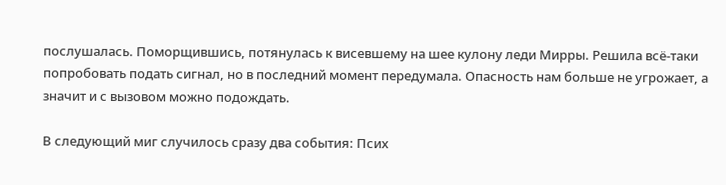послушалась. Поморщившись, потянулась к висевшему на шее кулону леди Мирры. Решила всё-таки попробовать подать сигнал, но в последний момент передумала. Опасность нам больше не угрожает, а значит и с вызовом можно подождать.

В следующий миг случилось сразу два события: Псих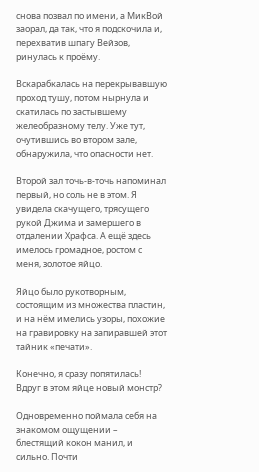снова позвал по имени, а МикВой заорал, да так, что я подскочила и, перехватив шпагу Вейзов, ринулась к проёму.

Вскарабкалась на перекрывавшую проход тушу, потом нырнула и скатилась по застывшему желеобразному телу. Уже тут, очутившись во втором зале, обнаружила, что опасности нет.

Второй зал точь-в-точь напоминал первый, но соль не в этом. Я увидела скачущего, трясущего рукой Джима и замершего в отдалении Храфса. А ещё здесь имелось громадное, ростом с меня, золотое яйцо.

Яйцо было рукотворным, состоящим из множества пластин, и на нём имелись узоры, похожие на гравировку на запиравшей этот тайник «печати».

Конечно, я сразу попятилась! Вдруг в этом яйце новый монстр?

Одновременно поймала себя на знакомом ощущении – блестящий кокон манил, и сильно. Почти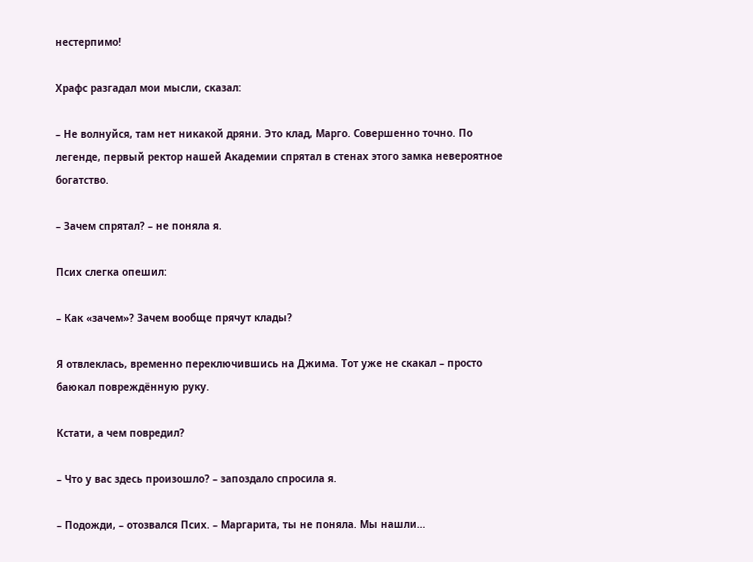нестерпимо!

Храфс разгадал мои мысли, сказал:

– Не волнуйся, там нет никакой дряни. Это клад, Марго. Совершенно точно. По легенде, первый ректор нашей Академии спрятал в стенах этого замка невероятное богатство.

– Зачем спрятал? – не поняла я.

Псих слегка опешил:

– Как «зачем»? Зачем вообще прячут клады?

Я отвлеклась, временно переключившись на Джима. Тот уже не скакал – просто баюкал повреждённую руку.

Кстати, а чем повредил?

– Что у вас здесь произошло? – запоздало спросила я.

– Подожди, – отозвался Псих. – Маргарита, ты не поняла. Мы нашли…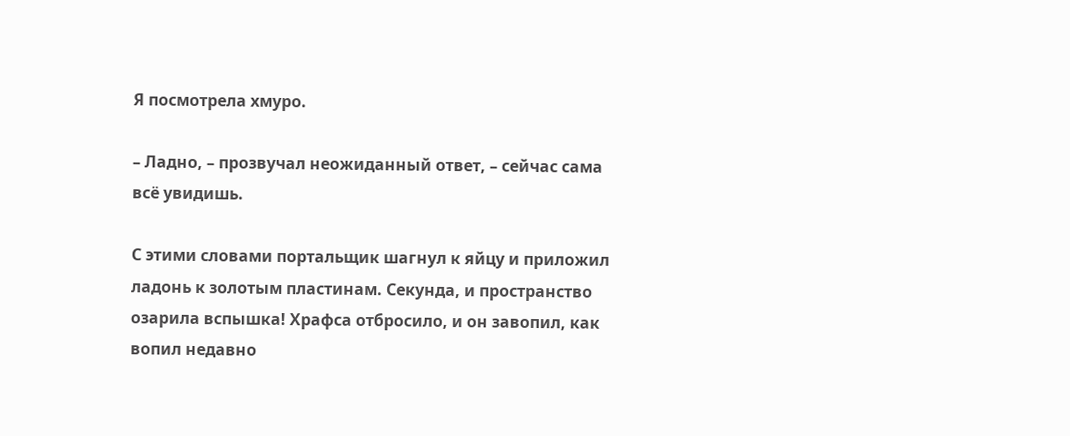Я посмотрела хмуро.

– Ладно, – прозвучал неожиданный ответ, – сейчас сама всё увидишь.

С этими словами портальщик шагнул к яйцу и приложил ладонь к золотым пластинам. Секунда, и пространство озарила вспышка! Храфса отбросило, и он завопил, как вопил недавно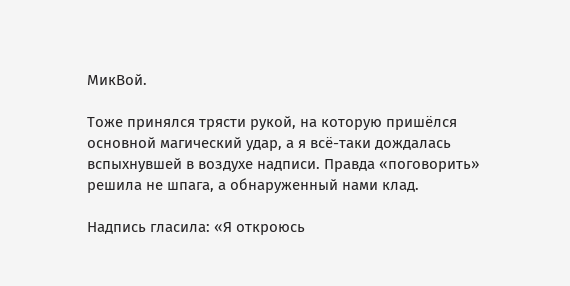МикВой.

Тоже принялся трясти рукой, на которую пришёлся основной магический удар, а я всё-таки дождалась вспыхнувшей в воздухе надписи. Правда «поговорить» решила не шпага, а обнаруженный нами клад.

Надпись гласила: «Я откроюсь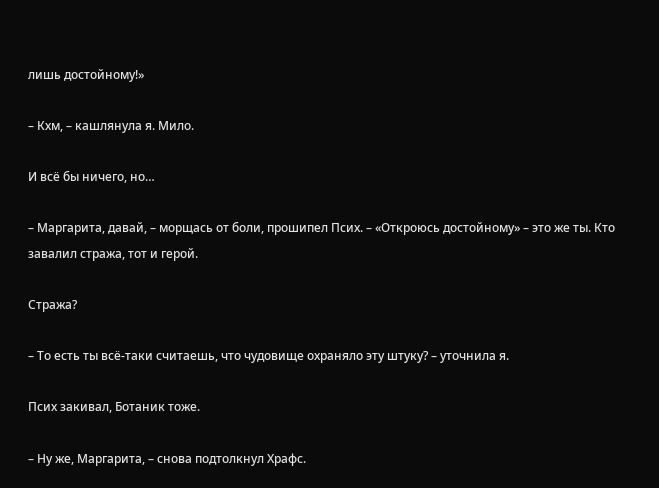лишь достойному!»

– Кхм, – кашлянула я. Мило.

И всё бы ничего, но…

– Маргарита, давай, – морщась от боли, прошипел Псих. – «Откроюсь достойному» – это же ты. Кто завалил стража, тот и герой.

Стража?

– То есть ты всё-таки считаешь, что чудовище охраняло эту штуку? – уточнила я.

Псих закивал, Ботаник тоже.

– Ну же, Маргарита, – снова подтолкнул Храфс.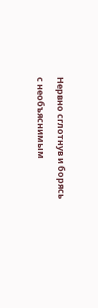Нервно сглотнув и борясь с необъяснимым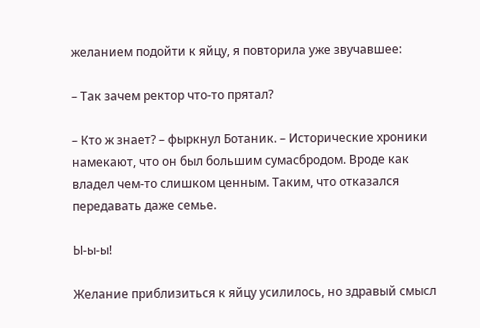желанием подойти к яйцу, я повторила уже звучавшее:

– Так зачем ректор что-то прятал?

– Кто ж знает? – фыркнул Ботаник. – Исторические хроники намекают, что он был большим сумасбродом. Вроде как владел чем-то слишком ценным. Таким, что отказался передавать даже семье.

Ы-ы-ы!

Желание приблизиться к яйцу усилилось, но здравый смысл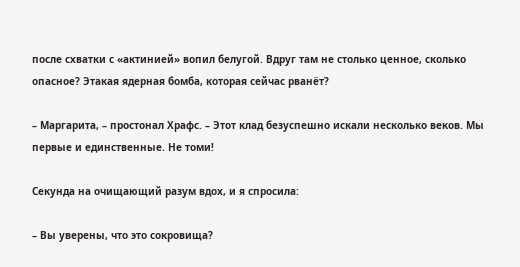после схватки с «актинией» вопил белугой. Вдруг там не столько ценное, сколько опасное? Этакая ядерная бомба, которая сейчас рванёт?

– Маргарита, – простонал Храфс. – Этот клад безуспешно искали несколько веков. Мы первые и единственные. Не томи!

Секунда на очищающий разум вдох, и я спросила:

– Вы уверены, что это сокровища?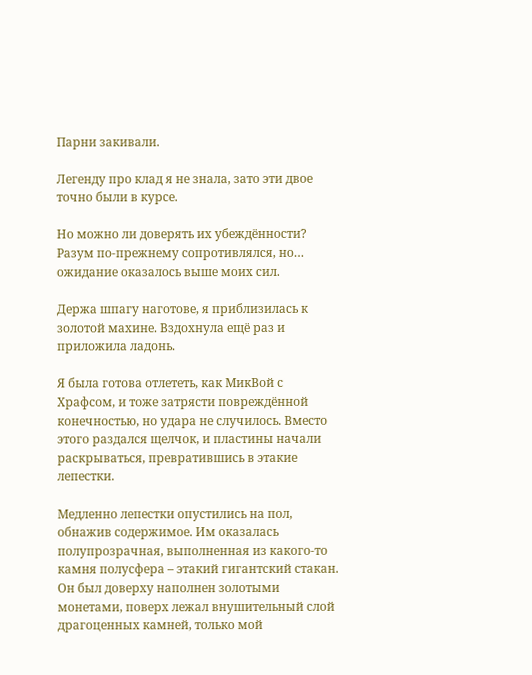Парни закивали.

Легенду про клад я не знала, зато эти двое точно были в курсе.

Но можно ли доверять их убеждённости? Разум по-прежнему сопротивлялся, но… ожидание оказалось выше моих сил.

Держа шпагу наготове, я приблизилась к золотой махине. Вздохнула ещё раз и приложила ладонь.

Я была готова отлететь, как МикВой с Храфсом, и тоже затрясти повреждённой конечностью, но удара не случилось. Вместо этого раздался щелчок, и пластины начали раскрываться, превратившись в этакие лепестки.

Медленно лепестки опустились на пол, обнажив содержимое. Им оказалась полупрозрачная, выполненная из какого-то камня полусфера – этакий гигантский стакан. Он был доверху наполнен золотыми монетами, поверх лежал внушительный слой драгоценных камней, только мой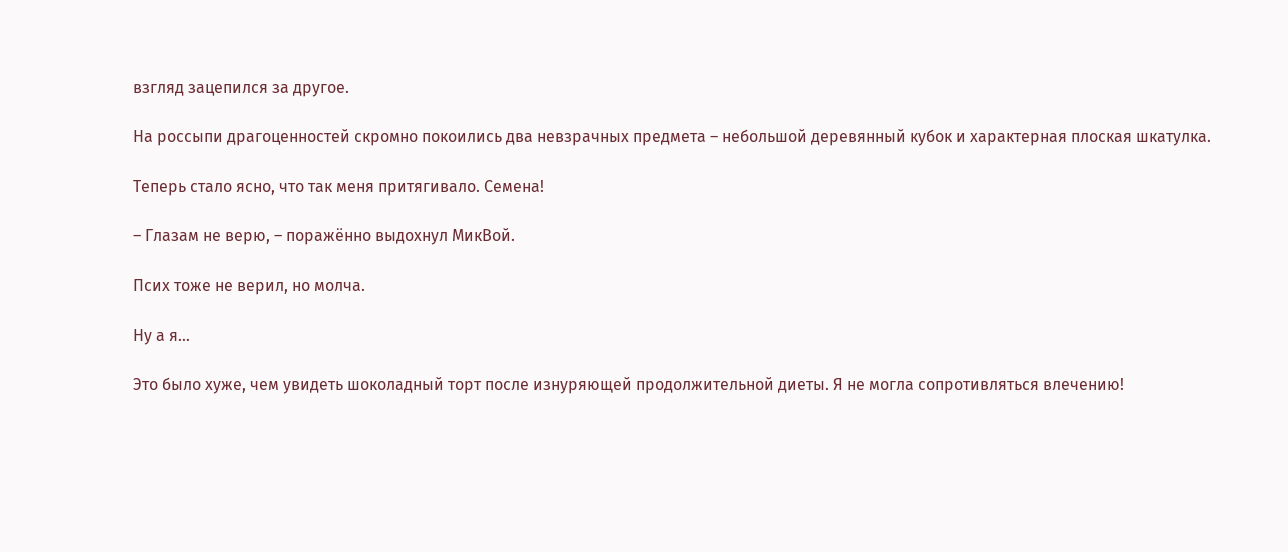взгляд зацепился за другое.

На россыпи драгоценностей скромно покоились два невзрачных предмета – небольшой деревянный кубок и характерная плоская шкатулка.

Теперь стало ясно, что так меня притягивало. Семена!

– Глазам не верю, – поражённо выдохнул МикВой.

Псих тоже не верил, но молча.

Ну а я…

Это было хуже, чем увидеть шоколадный торт после изнуряющей продолжительной диеты. Я не могла сопротивляться влечению!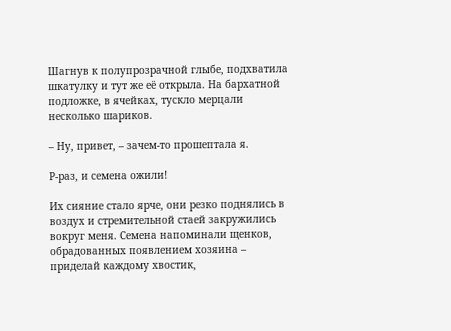Шагнув к полупрозрачной глыбе, подхватила шкатулку и тут же её открыла. На бархатной подложке, в ячейках, тускло мерцали несколько шариков.

– Ну, привет, – зачем-то прошептала я.

Р-раз, и семена ожили!

Их сияние стало ярче, они резко поднялись в воздух и стремительной стаей закружились вокруг меня. Семена напоминали щенков, обрадованных появлением хозяина – приделай каждому хвостик,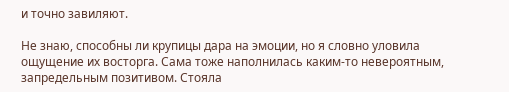и точно завиляют.

Не знаю, способны ли крупицы дара на эмоции, но я словно уловила ощущение их восторга. Сама тоже наполнилась каким-то невероятным, запредельным позитивом. Стояла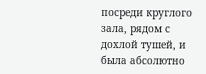посреди круглого зала, рядом с дохлой тушей, и была абсолютно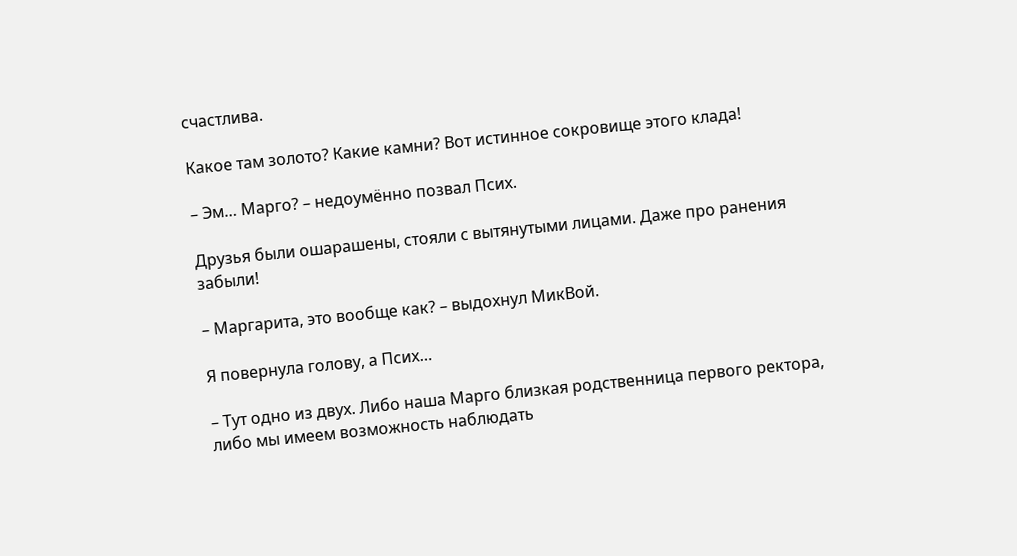счастлива.

Какое там золото? Какие камни? Вот истинное сокровище этого клада!

– Эм… Марго? – недоумённо позвал Псих.

Друзья были ошарашены, стояли с вытянутыми лицами. Даже про ранения забыли!

– Маргарита, это вообще как? – выдохнул МикВой.

Я повернула голову, а Псих…

– Тут одно из двух. Либо наша Марго близкая родственница первого ректора, либо мы имеем возможность наблюдать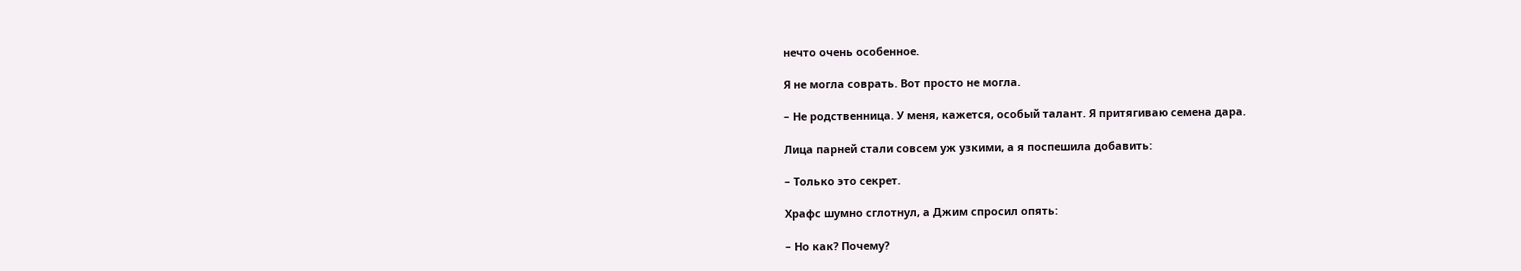нечто очень особенное.

Я не могла соврать. Вот просто не могла.

– Не родственница. У меня, кажется, особый талант. Я притягиваю семена дара.

Лица парней стали совсем уж узкими, а я поспешила добавить:

– Только это секрет.

Храфс шумно сглотнул, а Джим спросил опять:

– Но как? Почему?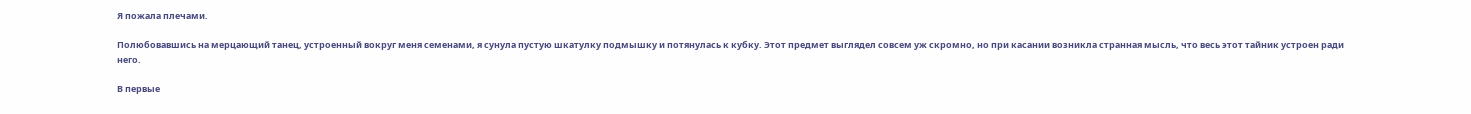Я пожала плечами.

Полюбовавшись на мерцающий танец, устроенный вокруг меня семенами, я сунула пустую шкатулку подмышку и потянулась к кубку. Этот предмет выглядел совсем уж скромно, но при касании возникла странная мысль, что весь этот тайник устроен ради него.

В первые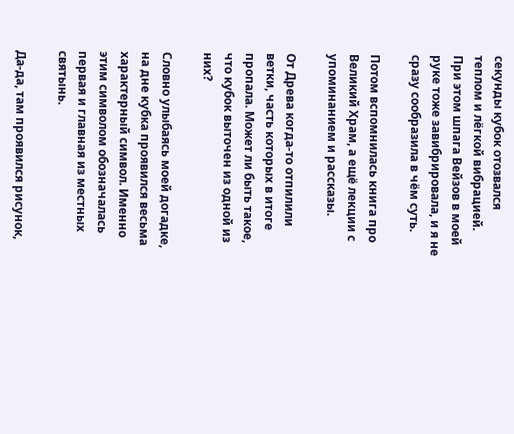секунды кубок отозвался теплом и лёгкой вибрацией. При этом шпага Вейзов в моей руке тоже завибрировала, и я не сразу сообразила в чём суть.

Потом вспомнилась книга про Великий Храм, а ещё лекции с упоминанием и рассказы.

От Древа когда-то отпилили ветки, часть которых в итоге пропала. Может ли быть такое, что кубок выточен из одной из них?

Словно улыбаясь моей догадке, на дне кубка проявился весьма характерный символ. Именно этим символом обозначалась первая и главная из местных святынь.

Да-да, там проявился рисунок,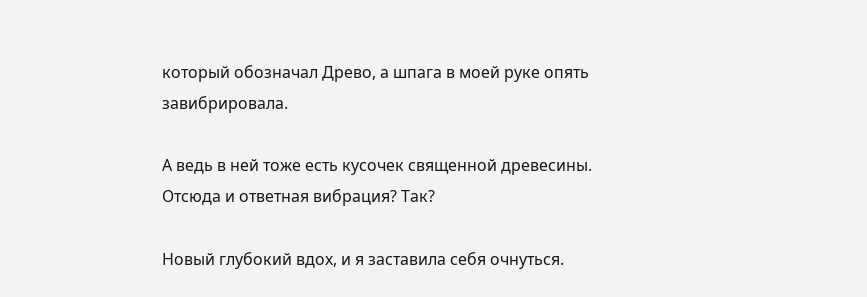который обозначал Древо, а шпага в моей руке опять завибрировала.

А ведь в ней тоже есть кусочек священной древесины. Отсюда и ответная вибрация? Так?

Новый глубокий вдох, и я заставила себя очнуться.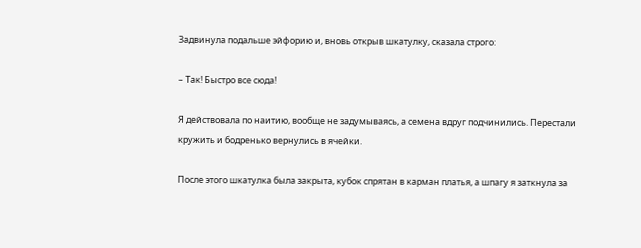Задвинула подальше эйфорию и, вновь открыв шкатулку, сказала строго:

– Так! Быстро все сюда!

Я действовала по наитию, вообще не задумываясь, а семена вдруг подчинились. Перестали кружить и бодренько вернулись в ячейки.

После этого шкатулка была закрыта, кубок спрятан в карман платья, а шпагу я заткнула за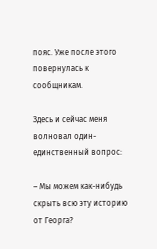пояс. Уже после этого повернулась к сообщникам.

Здесь и сейчас меня волновал один-единственный вопрос:

– Мы можем как-нибудь скрыть всю эту историю от Георга?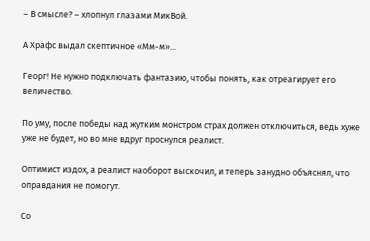– В смысле? – хлопнул глазами МикВой.

А Храфс выдал скептичное «Мм-м»...

Георг! Не нужно подключать фантазию, чтобы понять, как отреагирует его величество.

По уму, после победы над жутким монстром страх должен отключиться, ведь хуже уже не будет, но во мне вдруг проснулся реалист.

Оптимист издох, а реалист наоборот выскочил, и теперь занудно объяснял, что оправдания не помогут.

Со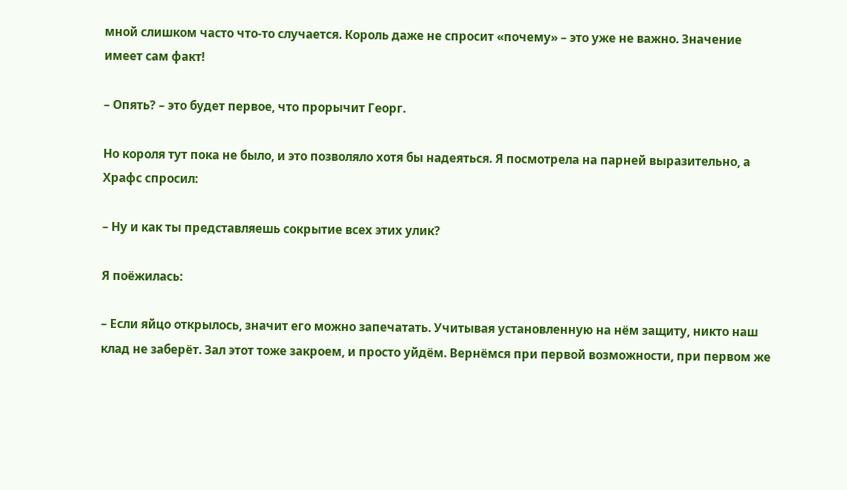мной слишком часто что-то случается. Король даже не спросит «почему» – это уже не важно. Значение имеет сам факт!

– Опять? – это будет первое, что прорычит Георг.

Но короля тут пока не было, и это позволяло хотя бы надеяться. Я посмотрела на парней выразительно, а Храфс спросил:

– Ну и как ты представляешь сокрытие всех этих улик?

Я поёжилась:

– Если яйцо открылось, значит его можно запечатать. Учитывая установленную на нём защиту, никто наш клад не заберёт. Зал этот тоже закроем, и просто уйдём. Вернёмся при первой возможности, при первом же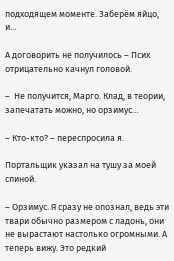подходящем моменте. Заберём яйцо, и…

А договорить не получилось – Псих отрицательно качнул головой.

–  Не получится, Марго. Клад, в теории, запечатать можно, но орзимус…

– Кто-кто? – переспросила я.

Портальщик указал на тушу за моей спиной.

– Орзимус. Я сразу не опознал, ведь эти твари обычно размером с ладонь, они не вырастают настолько огромными. А теперь вижу. Это редкий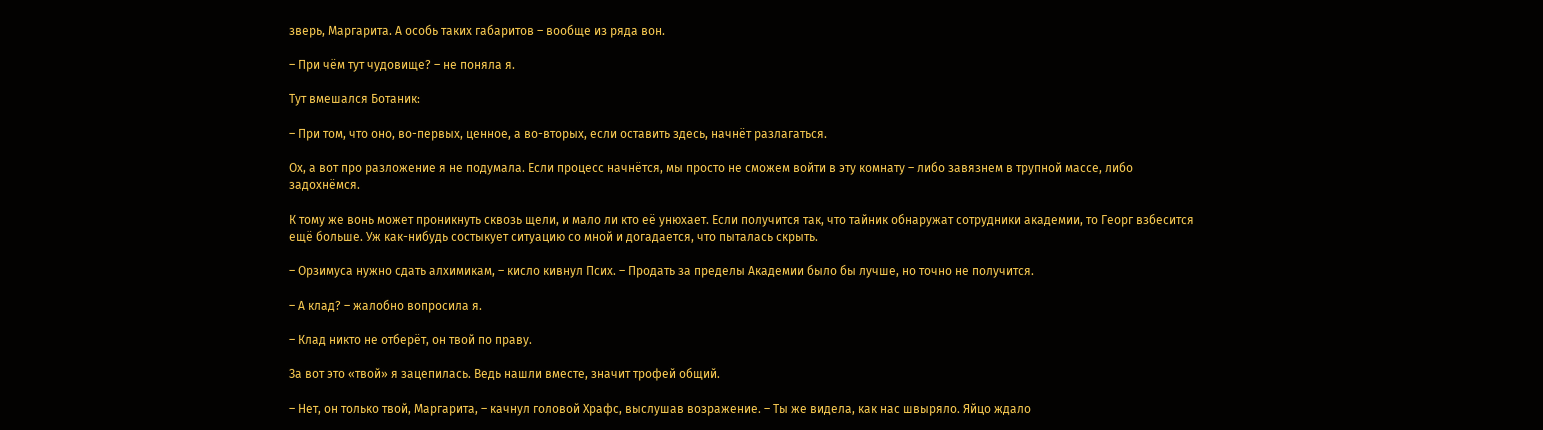зверь, Маргарита. А особь таких габаритов – вообще из ряда вон.

– При чём тут чудовище? – не поняла я.

Тут вмешался Ботаник:

– При том, что оно, во-первых, ценное, а во-вторых, если оставить здесь, начнёт разлагаться.

Ох, а вот про разложение я не подумала. Если процесс начнётся, мы просто не сможем войти в эту комнату – либо завязнем в трупной массе, либо задохнёмся.

К тому же вонь может проникнуть сквозь щели, и мало ли кто её унюхает. Если получится так, что тайник обнаружат сотрудники академии, то Георг взбесится ещё больше. Уж как-нибудь состыкует ситуацию со мной и догадается, что пыталась скрыть.

– Орзимуса нужно сдать алхимикам, – кисло кивнул Псих. – Продать за пределы Академии было бы лучше, но точно не получится.

– А клад? – жалобно вопросила я.

– Клад никто не отберёт, он твой по праву.

За вот это «твой» я зацепилась. Ведь нашли вместе, значит трофей общий.

– Нет, он только твой, Маргарита, – качнул головой Храфс, выслушав возражение. – Ты же видела, как нас швыряло. Яйцо ждало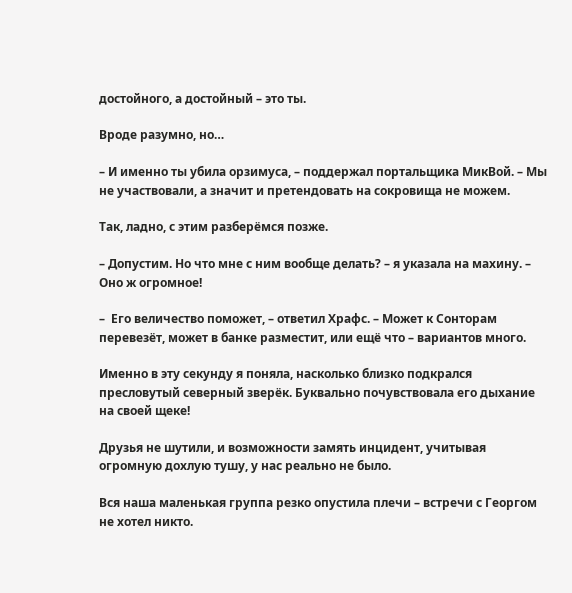достойного, а достойный – это ты.

Вроде разумно, но…

– И именно ты убила орзимуса, – поддержал портальщика МикВой. – Мы не участвовали, а значит и претендовать на сокровища не можем.

Так, ладно, с этим разберёмся позже.

– Допустим. Но что мне с ним вообще делать? – я указала на махину. – Оно ж огромное!

–  Его величество поможет, – ответил Храфс. – Может к Сонторам перевезёт, может в банке разместит, или ещё что – вариантов много.

Именно в эту секунду я поняла, насколько близко подкрался пресловутый северный зверёк. Буквально почувствовала его дыхание на своей щеке!

Друзья не шутили, и возможности замять инцидент, учитывая огромную дохлую тушу, у нас реально не было.

Вся наша маленькая группа резко опустила плечи – встречи с Георгом не хотел никто.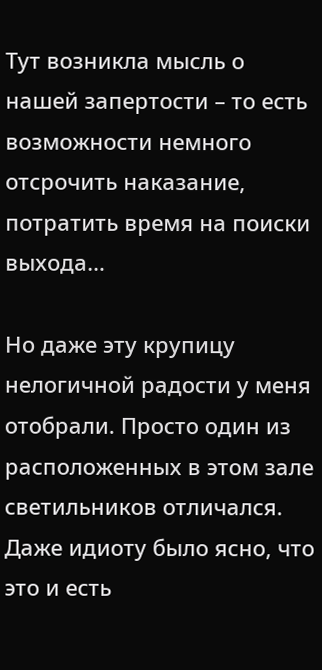Тут возникла мысль о нашей запертости – то есть возможности немного отсрочить наказание, потратить время на поиски выхода…

Но даже эту крупицу нелогичной радости у меня отобрали. Просто один из расположенных в этом зале светильников отличался. Даже идиоту было ясно, что это и есть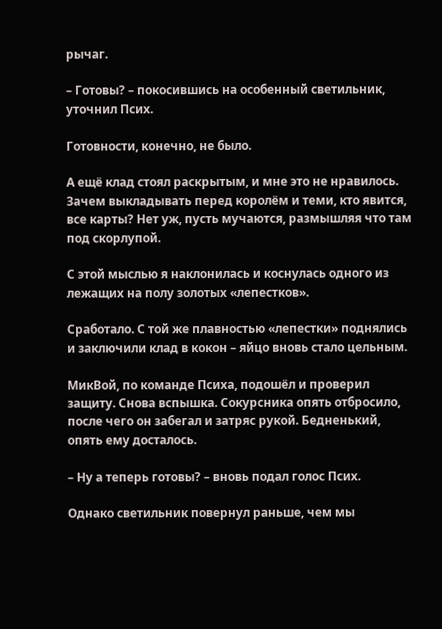рычаг.

– Готовы? – покосившись на особенный светильник, уточнил Псих.

Готовности, конечно, не было.

А ещё клад стоял раскрытым, и мне это не нравилось. Зачем выкладывать перед королём и теми, кто явится, все карты? Нет уж, пусть мучаются, размышляя что там под скорлупой.

С этой мыслью я наклонилась и коснулась одного из лежащих на полу золотых «лепестков».

Сработало. С той же плавностью «лепестки» поднялись и заключили клад в кокон – яйцо вновь стало цельным.

МикВой, по команде Психа, подошёл и проверил защиту. Снова вспышка. Сокурсника опять отбросило, после чего он забегал и затряс рукой. Бедненький, опять ему досталось.

– Ну а теперь готовы? – вновь подал голос Псих.

Однако светильник повернул раньше, чем мы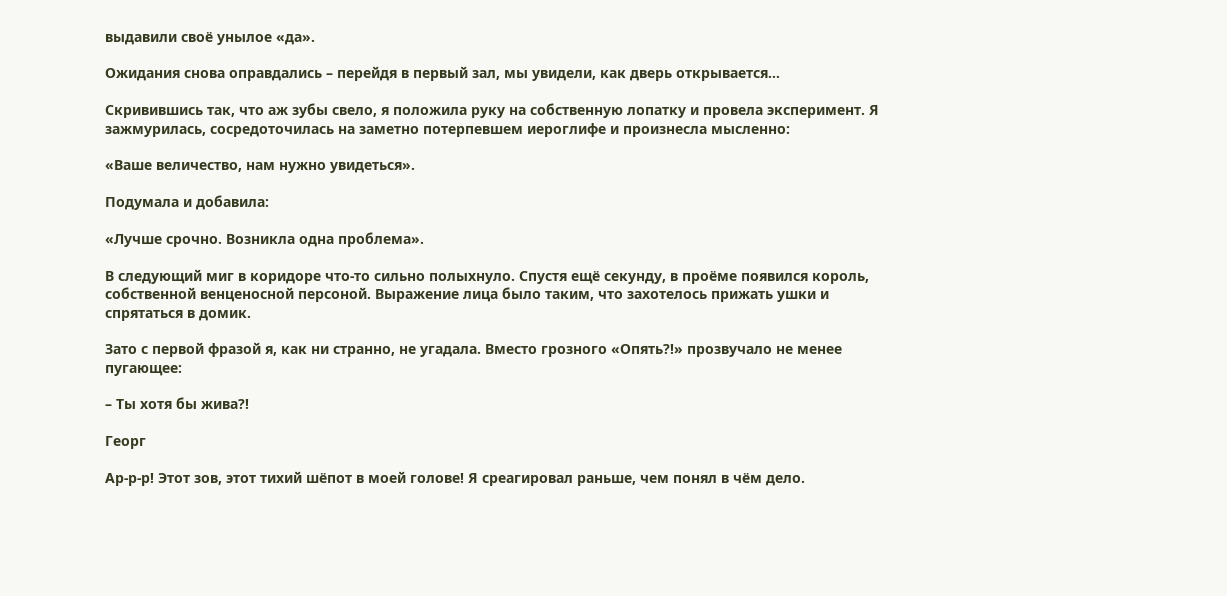выдавили своё унылое «да».

Ожидания снова оправдались – перейдя в первый зал, мы увидели, как дверь открывается…

Скривившись так, что аж зубы свело, я положила руку на собственную лопатку и провела эксперимент. Я зажмурилась, сосредоточилась на заметно потерпевшем иероглифе и произнесла мысленно:

«Ваше величество, нам нужно увидеться».

Подумала и добавила:

«Лучше срочно. Возникла одна проблема».

В следующий миг в коридоре что-то сильно полыхнуло. Спустя ещё секунду, в проёме появился король, собственной венценосной персоной. Выражение лица было таким, что захотелось прижать ушки и спрятаться в домик.

Зато с первой фразой я, как ни странно, не угадала. Вместо грозного «Опять?!» прозвучало не менее пугающее:

– Ты хотя бы жива?!

Георг

Ар-р-р! Этот зов, этот тихий шёпот в моей голове! Я среагировал раньше, чем понял в чём дело.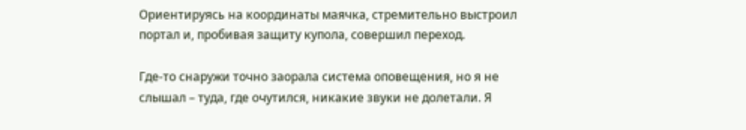Ориентируясь на координаты маячка, стремительно выстроил портал и, пробивая защиту купола, совершил переход.

Где-то снаружи точно заорала система оповещения, но я не слышал – туда, где очутился, никакие звуки не долетали. Я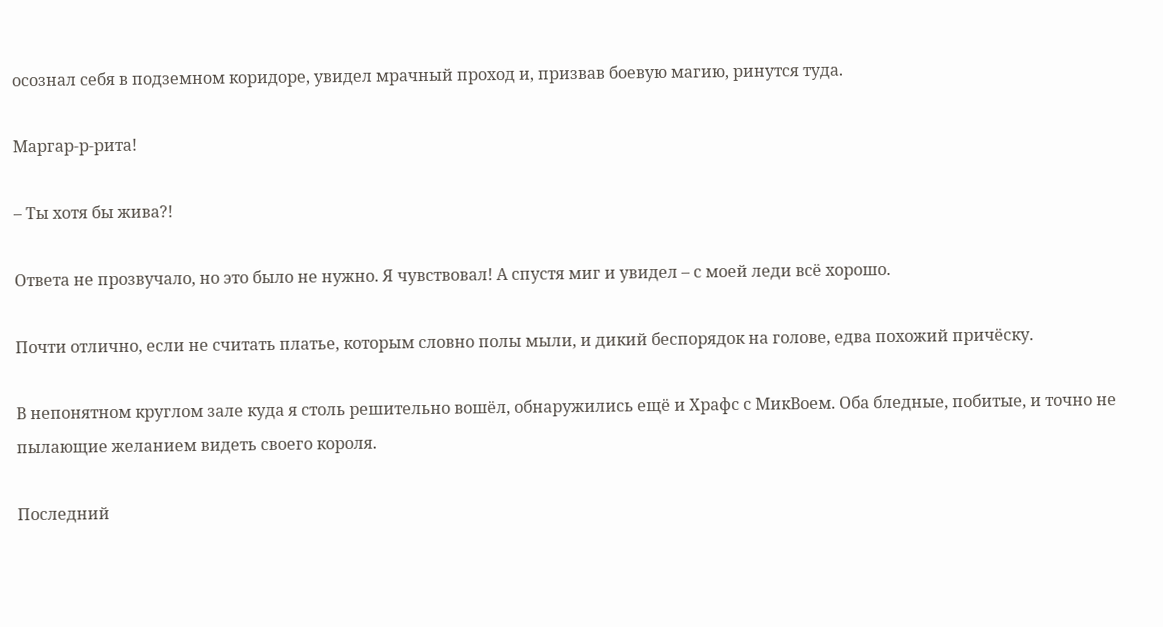осознал себя в подземном коридоре, увидел мрачный проход и, призвав боевую магию, ринутся туда.

Маргар-р-рита!

– Ты хотя бы жива?!

Ответа не прозвучало, но это было не нужно. Я чувствовал! А спустя миг и увидел – с моей леди всё хорошо.

Почти отлично, если не считать платье, которым словно полы мыли, и дикий беспорядок на голове, едва похожий причёску.

В непонятном круглом зале куда я столь решительно вошёл, обнаружились ещё и Храфс с МикВоем. Оба бледные, побитые, и точно не пылающие желанием видеть своего короля.

Последний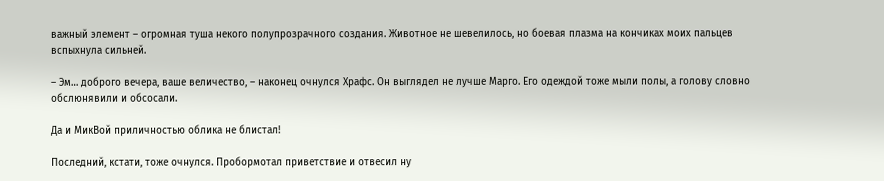важный элемент – огромная туша некого полупрозрачного создания. Животное не шевелилось, но боевая плазма на кончиках моих пальцев вспыхнула сильней.

– Эм… доброго вечера, ваше величество, – наконец очнулся Храфс. Он выглядел не лучше Марго. Его одеждой тоже мыли полы, а голову словно обслюнявили и обсосали.

Да и МикВой приличностью облика не блистал!

Последний, кстати, тоже очнулся. Пробормотал приветствие и отвесил ну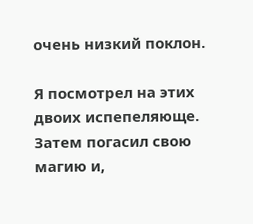очень низкий поклон.

Я посмотрел на этих двоих испепеляюще. Затем погасил свою магию и,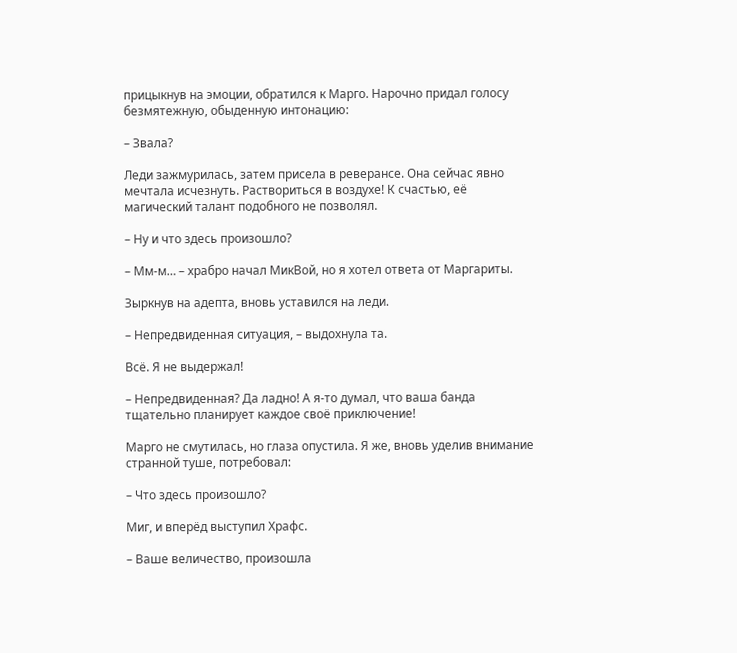прицыкнув на эмоции, обратился к Марго. Нарочно придал голосу безмятежную, обыденную интонацию:

– Звала?

Леди зажмурилась, затем присела в реверансе. Она сейчас явно мечтала исчезнуть. Раствориться в воздухе! К счастью, её магический талант подобного не позволял.

– Ну и что здесь произошло?

– Мм-м… – храбро начал МикВой, но я хотел ответа от Маргариты.

Зыркнув на адепта, вновь уставился на леди.

– Непредвиденная ситуация, – выдохнула та.

Всё. Я не выдержал!

– Непредвиденная? Да ладно! А я-то думал, что ваша банда тщательно планирует каждое своё приключение!

Марго не смутилась, но глаза опустила. Я же, вновь уделив внимание странной туше, потребовал:

– Что здесь произошло?

Миг, и вперёд выступил Храфс.

– Ваше величество, произошла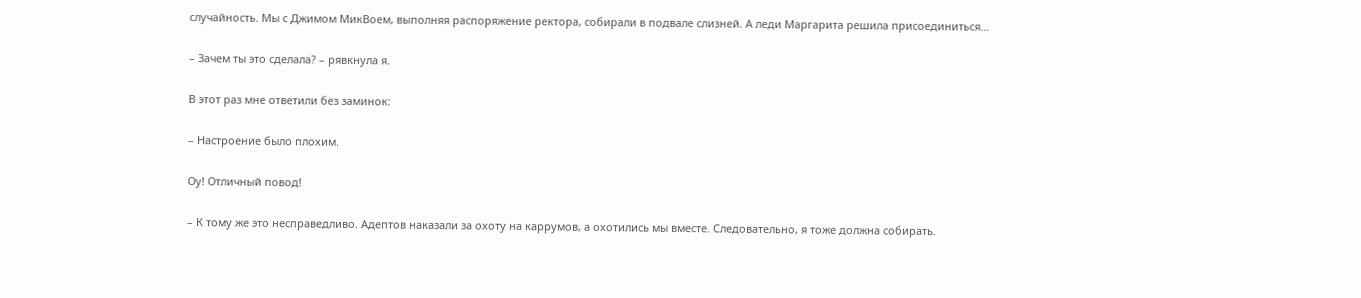случайность. Мы с Джимом МикВоем, выполняя распоряжение ректора, собирали в подвале слизней. А леди Маргарита решила присоединиться…

– Зачем ты это сделала? – рявкнула я.

В этот раз мне ответили без заминок:

– Настроение было плохим.

Оу! Отличный повод!

– К тому же это несправедливо. Адептов наказали за охоту на каррумов, а охотились мы вместе. Следовательно, я тоже должна собирать.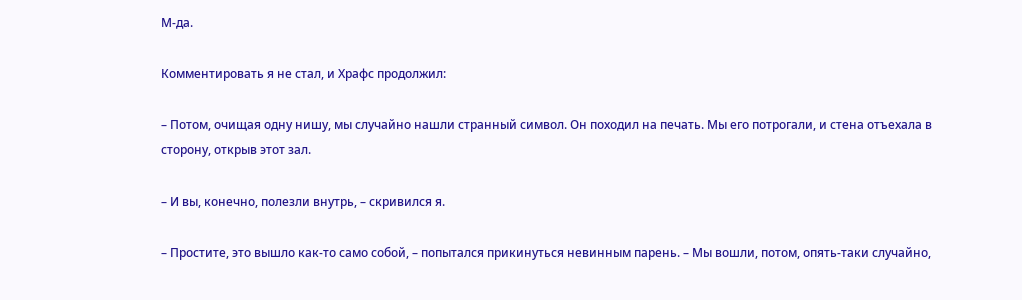М-да.

Комментировать я не стал, и Храфс продолжил:

– Потом, очищая одну нишу, мы случайно нашли странный символ. Он походил на печать. Мы его потрогали, и стена отъехала в сторону, открыв этот зал.

– И вы, конечно, полезли внутрь, – скривился я.

– Простите, это вышло как-то само собой, – попытался прикинуться невинным парень. – Мы вошли, потом, опять-таки случайно,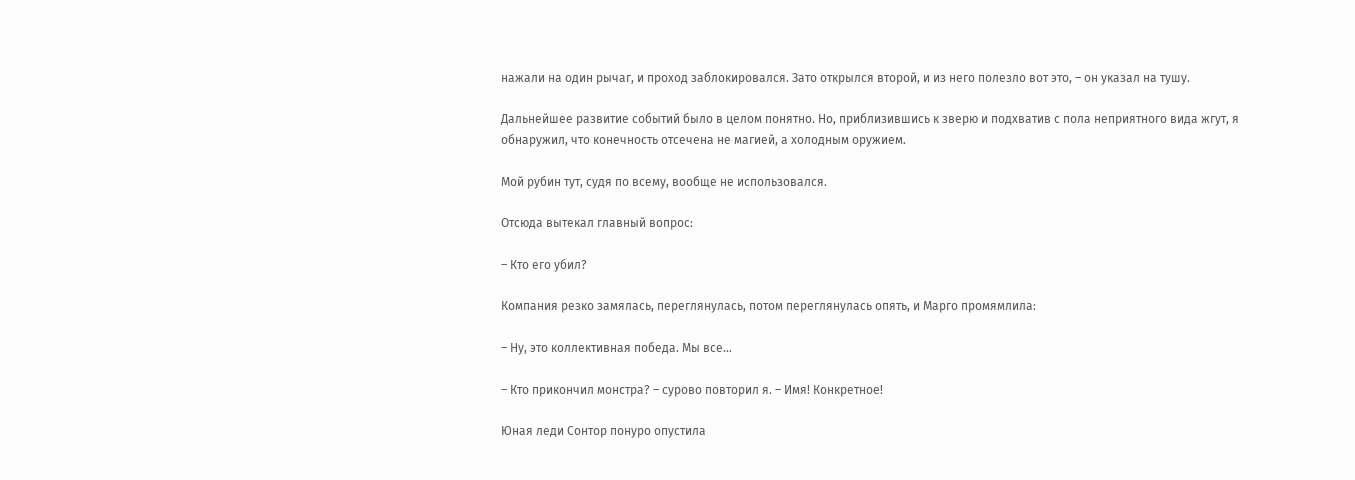нажали на один рычаг, и проход заблокировался. Зато открылся второй, и из него полезло вот это, – он указал на тушу.

Дальнейшее развитие событий было в целом понятно. Но, приблизившись к зверю и подхватив с пола неприятного вида жгут, я обнаружил, что конечность отсечена не магией, а холодным оружием.

Мой рубин тут, судя по всему, вообще не использовался.

Отсюда вытекал главный вопрос:

– Кто его убил?

Компания резко замялась, переглянулась, потом переглянулась опять, и Марго промямлила:

– Ну, это коллективная победа. Мы все…

– Кто прикончил монстра? – сурово повторил я. – Имя! Конкретное!

Юная леди Сонтор понуро опустила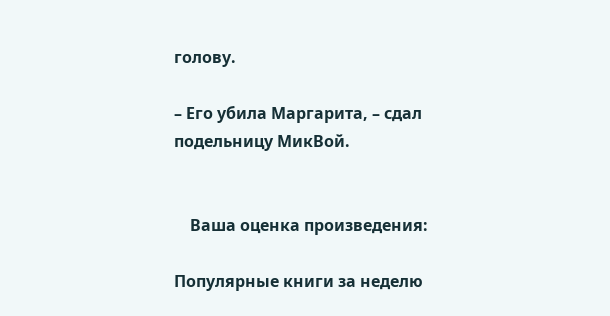голову.

– Его убила Маргарита, – сдал подельницу МикВой.


    Ваша оценка произведения:

Популярные книги за неделю